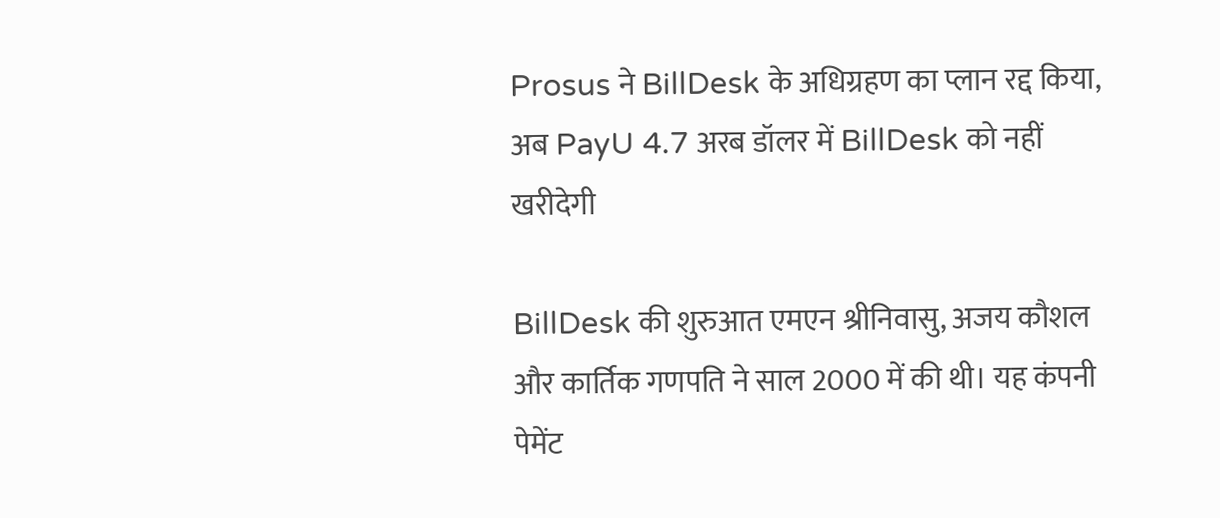Prosus ने BillDesk के अधिग्रहण का प्लान रद्द किया, अब PayU 4.7 अरब डॉलर में BillDesk को नहीं खरीदेगी

BillDesk की शुरुआत एमएन श्रीनिवासु, अजय कौशल और कार्तिक गणपति ने साल 2000 में की थी। यह कंपनी पेमेंट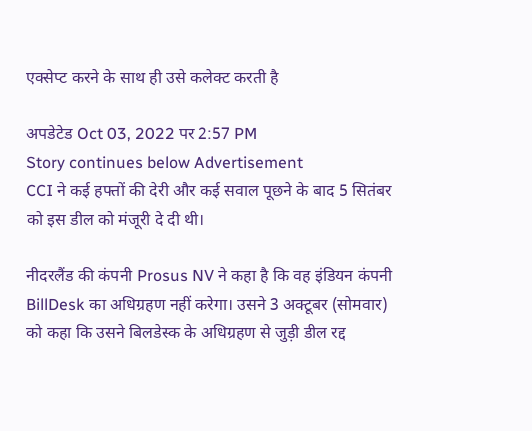एक्सेप्ट करने के साथ ही उसे कलेक्ट करती है

अपडेटेड Oct 03, 2022 पर 2:57 PM
Story continues below Advertisement
CCI ने कई हफ्तों की देरी और कई सवाल पूछने के बाद 5 सितंबर को इस डील को मंजूरी दे दी थी।

नीदरलैंड की कंपनी Prosus NV ने कहा है कि वह इंडियन कंपनी BillDesk का अधिग्रहण नहीं करेगा। उसने 3 अक्टूबर (सोमवार) को कहा कि उसने बिलडेस्क के अधिग्रहण से जुड़ी डील रद्द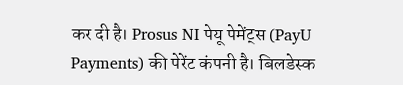कर दी है। Prosus NI पेयू पेमेंट्स (PayU Payments) की पेरेंट कंपनी है। बिलडेस्क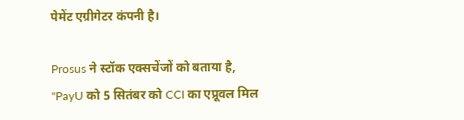पेमेंट एग्रीगेटर कंपनी है।

Prosus ने स्टॉक एक्सचेंजों को बताया है, "PayU को 5 सितंबर को CCI का एप्रूवल मिल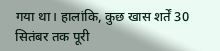गया था। हालांकि, कुछ खास शर्तें 30 सितंबर तक पूरी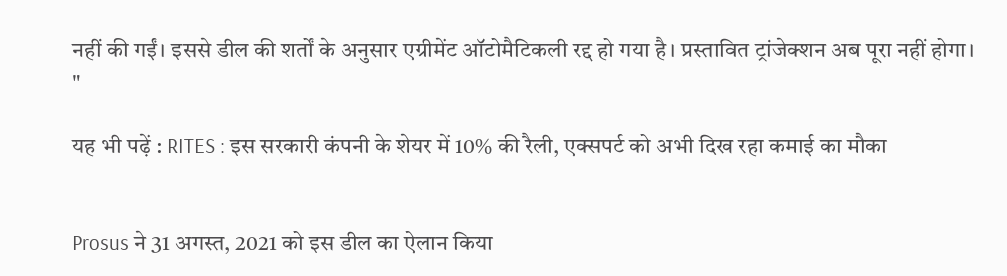नहीं की गईं। इससे डील की शर्तों के अनुसार एग्रीमेंट ऑटोमैटिकली रद्द हो गया है। प्रस्तावित ट्रांजेक्शन अब पूरा नहीं होगा। "

यह भी पढ़ें : RITES : इस सरकारी कंपनी के शेयर में 10% की रैली, एक्सपर्ट को अभी दिख रहा कमाई का मौका


Prosus ने 31 अगस्त, 2021 को इस डील का ऐलान किया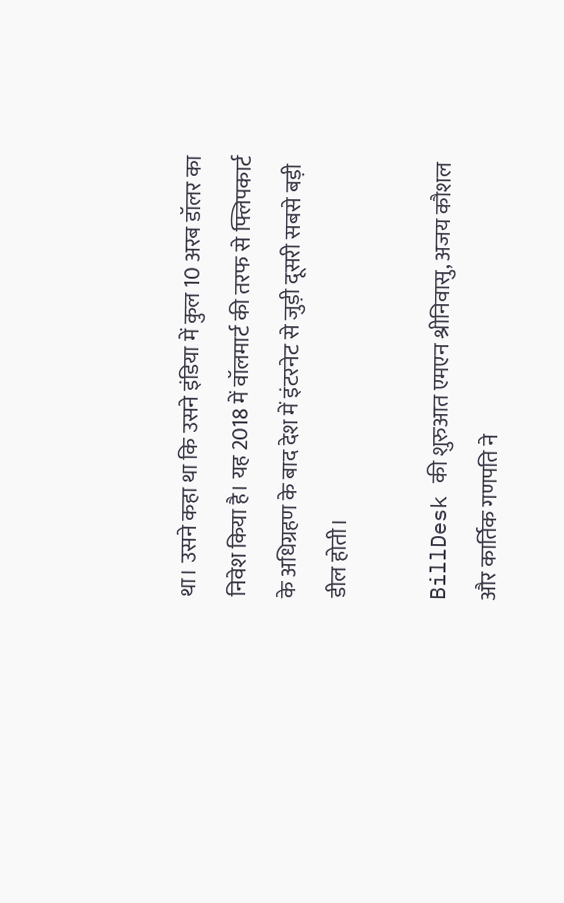था। उसने कहा था कि उसने इंडिया में कुल 10 अरब डॉलर का निवेश किया है। यह 2018 में वॉलमार्ट की तरफ से फ्लिपकार्ट के अधिग्रहण के बाद देश में इंटरनेट से जुड़ी दूसरी सबसे बड़ी डील होती।

BillDesk की शुरुआत एमएन श्रीनिवासु, अजय कौशल और कार्तिक गणपति ने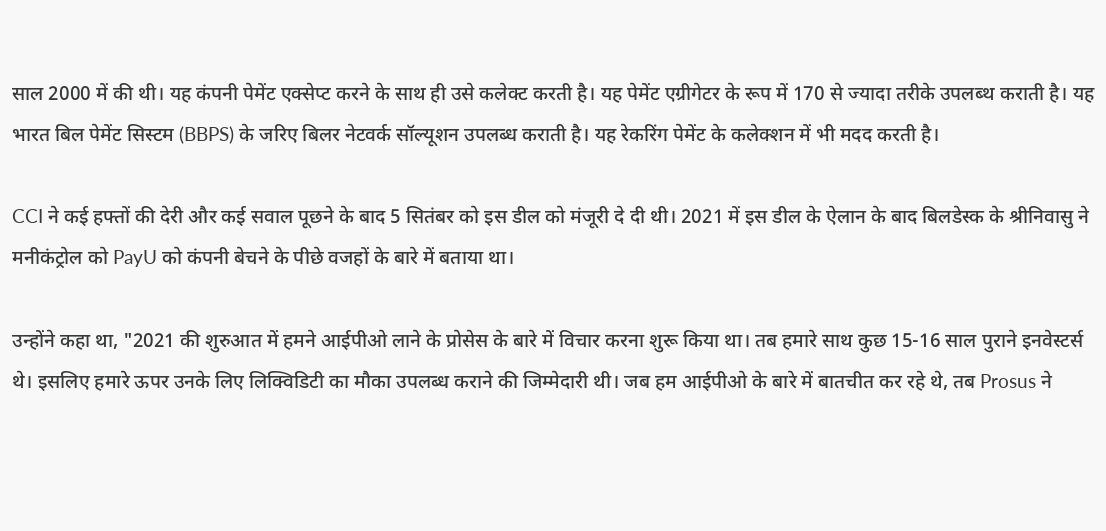साल 2000 में की थी। यह कंपनी पेमेंट एक्सेप्ट करने के साथ ही उसे कलेक्ट करती है। यह पेमेंट एग्रीगेटर के रूप में 170 से ज्यादा तरीके उपलब्थ कराती है। यह भारत बिल पेमेंट सिस्टम (BBPS) के जरिए बिलर नेटवर्क सॉल्यूशन उपलब्ध कराती है। यह रेकरिंग पेमेंट के कलेक्शन में भी मदद करती है।

CCI ने कई हफ्तों की देरी और कई सवाल पूछने के बाद 5 सितंबर को इस डील को मंजूरी दे दी थी। 2021 में इस डील के ऐलान के बाद बिलडेस्क के श्रीनिवासु ने मनीकंट्रोल को PayU को कंपनी बेचने के पीछे वजहों के बारे में बताया था।

उन्होंने कहा था, "2021 की शुरुआत में हमने आईपीओ लाने के प्रोसेस के बारे में विचार करना शुरू किया था। तब हमारे साथ कुछ 15-16 साल पुराने इनवेस्टर्स थे। इसलिए हमारे ऊपर उनके लिए लिक्विडिटी का मौका उपलब्ध कराने की जिम्मेदारी थी। जब हम आईपीओ के बारे में बातचीत कर रहे थे, तब Prosus ने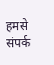हमसे संपर्क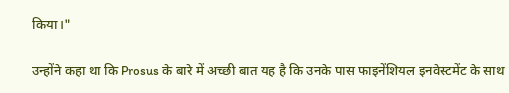किया।"

उन्होंने कहा था कि Prosus के बारे में अच्छी बात यह है कि उनके पास फाइनेंशियल इनवेस्टमेंट के साथ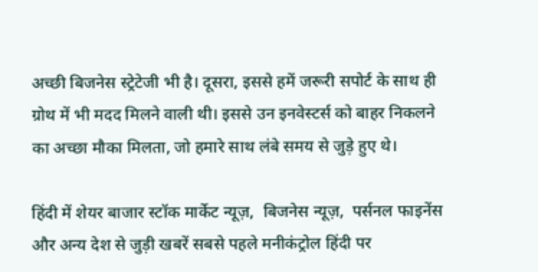अच्छी बिजनेस स्ट्रेटेजी भी है। दूसरा, इससे हमें जरूरी सपोर्ट के साथ ही ग्रोथ में भी मदद मिलने वाली थी। इससे उन इनवेस्टर्स को बाहर निकलने का अच्छा मौका मिलता, जो हमारे साथ लंबे समय से जुड़े हुए थे।

हिंदी में शेयर बाजार स्टॉक मार्केट न्यूज़,  बिजनेस न्यूज़,  पर्सनल फाइनेंस और अन्य देश से जुड़ी खबरें सबसे पहले मनीकंट्रोल हिंदी पर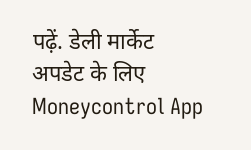पढ़ें. डेली मार्केट अपडेट के लिए Moneycontrol App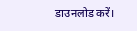डाउनलोड करें।